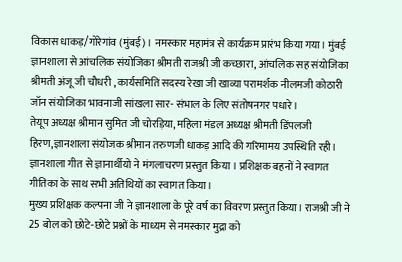विकास धाकड़/गोरेगांव (मुंबई)। नमस्कार महामंत्र से कार्यक्रम प्रारंभ किया गया। मुंबई ज्ञानशाला से आंचलिक संयोजिका श्रीमती राजश्री जी कच्छारा, आंचलिक सह संयोजिका श्रीमती अंजू जी चौधरी , कार्यसमिति सदस्य रेखा जी खाव्या परामर्शक नीलमजी कोठारी जॉन संयोजिका भावनाजी सांखला सार- संभाल के लिए संतोषनगर पधारे।
तेयूप अध्यक्ष श्रीमान सुमित जी चोरड़िया, महिला मंडल अध्यक्ष श्रीमती डिंपलजी हिरण,ज्ञानशाला संयोजक श्रीमान तरुणजी धाकड़ आदि की गरिमामय उपस्थिति रही। ज्ञानशाला गीत से ज्ञानार्थीयो ने मंगलाचरण प्रस्तुत किया । प्रशिक्षक बहनों ने स्वागत गीतिका के साथ सभी अतिथियों का स्वागत किया।
मुख्य प्रशिक्षक कल्पना जी ने ज्ञानशाला के पूरे वर्ष का विवरण प्रस्तुत किया। राजश्री जी ने 25 बोल को छोटे-छोटे प्रश्नों के माध्यम से नमस्कार मुद्रा को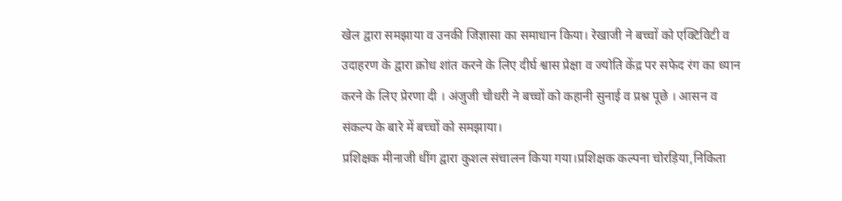खेल द्वारा समझाया व उनकी जिज्ञासा का समाधान किया। रेखाजी ने बच्चों को एक्टिविटी व उदाहरण के द्वारा क्रोध शांत करने के लिए दीर्घ श्वास प्रेक्षा व ज्योति केंद्र पर सफेद रंग का ध्यान करने के लिए प्रेरणा दी । अंजुजी चौधरी ने बच्चों को कहानी सुनाई व प्रश्न पूछे । आसन व संकल्प के बारे में बच्चों को समझाया।
प्रशिक्षक मीनाजी धींग द्वारा कुशल संचालन किया गया।प्रशिक्षक कल्पना चोरड़िया,निकिता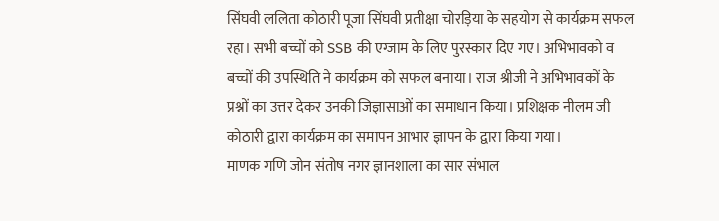सिंघवी ललिता कोठारी पूजा सिंघवी प्रतीक्षा चोरड़िया के सहयोग से कार्यक्रम सफल रहा। सभी बच्चों को SSB की एग्जाम के लिए पुरस्कार दिए गए। अभिभावको व बच्चों की उपस्थिति ने कार्यक्रम को सफल बनाया। राज श्रीजी ने अभिभावकों के प्रश्नों का उत्तर देकर उनकी जिज्ञासाओं का समाधान किया। प्रशिक्षक नीलम जी कोठारी द्वारा कार्यक्रम का समापन आभार ज्ञापन के द्वारा किया गया।
माणक गणि जोन संतोष नगर ज्ञानशाला का सार संभाल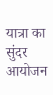यात्रा का सुंदर आयोजन